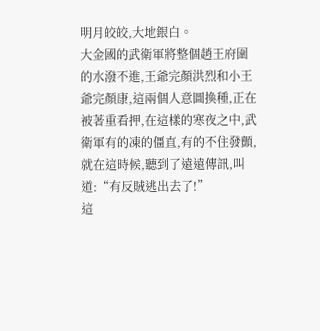明月皎皎,大地銀白。
大金國的武衛軍將整個趙王府圍的水潑不進,王爺完顏洪烈和小王爺完顏康,這兩個人意圖換種,正在被著重看押,在這樣的寒夜之中,武衛軍有的凍的僵直,有的不住發顫,就在這時候,聽到了遠遠傳訊,叫道:“有反賊逃出去了!”
這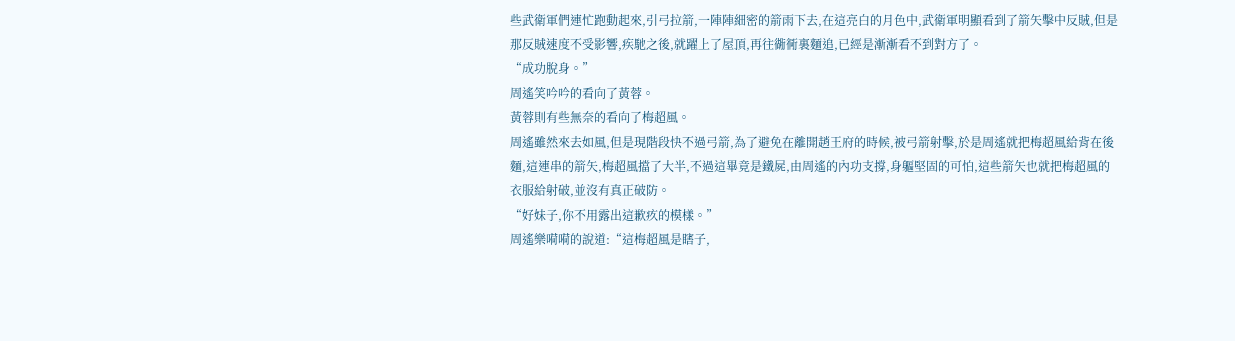些武衛軍們連忙跑動起來,引弓拉箭,一陣陣細密的箭雨下去,在這亮白的月色中,武衛軍明顯看到了箭矢擊中反賊,但是那反賊速度不受影響,疾馳之後,就躍上了屋頂,再往衚衕裏麵追,已經是漸漸看不到對方了。
“成功脫身。”
周遙笑吟吟的看向了黃蓉。
黃蓉則有些無奈的看向了梅超風。
周遙雖然來去如風,但是現階段快不過弓箭,為了避免在離開趙王府的時候,被弓箭射擊,於是周遙就把梅超風給背在後麵,這連串的箭矢,梅超風擋了大半,不過這畢竟是鐵屍,由周遙的內功支撐,身軀堅固的可怕,這些箭矢也就把梅超風的衣服給射破,並沒有真正破防。
“好妹子,你不用露出這歉疚的模樣。”
周遙樂嗬嗬的說道:“這梅超風是瞎子,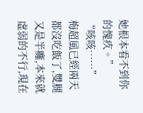她根本看不到你的愧疚。”
“咳咳……”
梅超風已經兩天都沒吃飯了,雙腿又是半癱,本來就虛弱的不行,現在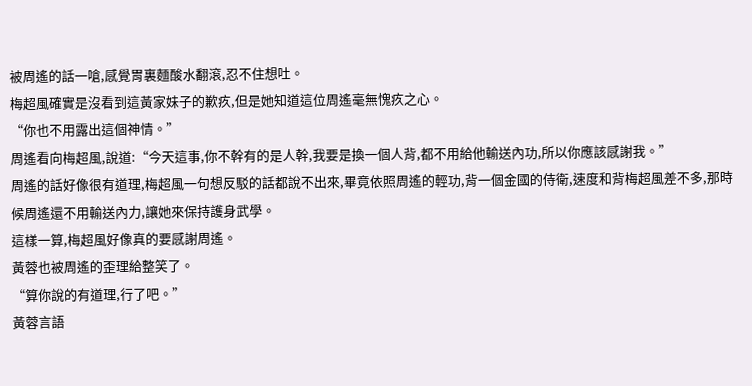被周遙的話一嗆,感覺胃裏麵酸水翻滾,忍不住想吐。
梅超風確實是沒看到這黃家妹子的歉疚,但是她知道這位周遙毫無愧疚之心。
“你也不用露出這個神情。”
周遙看向梅超風,說道:“今天這事,你不幹有的是人幹,我要是換一個人背,都不用給他輸送內功,所以你應該感謝我。”
周遙的話好像很有道理,梅超風一句想反駁的話都說不出來,畢竟依照周遙的輕功,背一個金國的侍衛,速度和背梅超風差不多,那時候周遙還不用輸送內力,讓她來保持護身武學。
這樣一算,梅超風好像真的要感謝周遙。
黃蓉也被周遙的歪理給整笑了。
“算你說的有道理,行了吧。”
黃蓉言語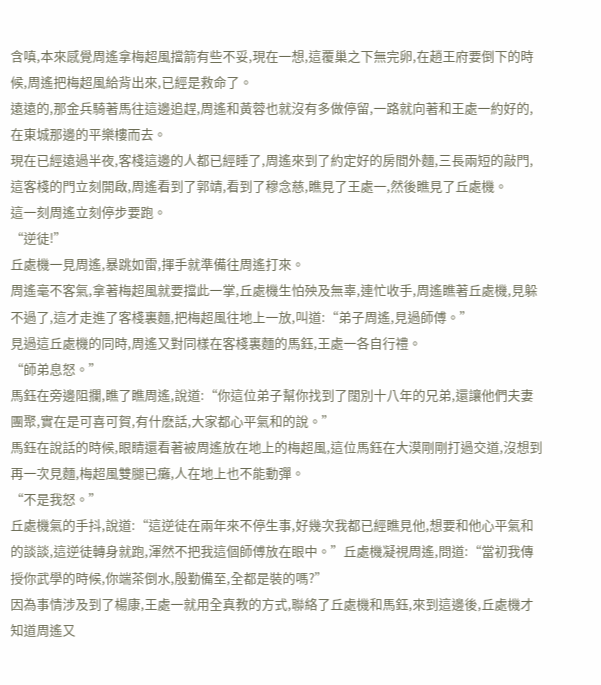含嗔,本來感覺周遙拿梅超風擋箭有些不妥,現在一想,這覆巢之下無完卵,在趙王府要倒下的時候,周遙把梅超風給背出來,已經是救命了。
遠遠的,那金兵騎著馬往這邊追趕,周遙和黃蓉也就沒有多做停留,一路就向著和王處一約好的,在東城那邊的平樂樓而去。
現在已經遠過半夜,客棧這邊的人都已經睡了,周遙來到了約定好的房間外麵,三長兩短的敲門,這客棧的門立刻開啟,周遙看到了郭靖,看到了穆念慈,瞧見了王處一,然後瞧見了丘處機。
這一刻周遙立刻停步要跑。
“逆徒!”
丘處機一見周遙,暴跳如雷,揮手就準備往周遙打來。
周遙毫不客氣,拿著梅超風就要擋此一掌,丘處機生怕殃及無辜,連忙收手,周遙瞧著丘處機,見躲不過了,這才走進了客棧裏麵,把梅超風往地上一放,叫道:“弟子周遙,見過師傅。”
見過這丘處機的同時,周遙又對同樣在客棧裏麵的馬鈺,王處一各自行禮。
“師弟息怒。”
馬鈺在旁邊阻攔,瞧了瞧周遙,說道:“你這位弟子幫你找到了闊別十八年的兄弟,還讓他們夫妻團聚,實在是可喜可賀,有什麽話,大家都心平氣和的說。”
馬鈺在說話的時候,眼睛還看著被周遙放在地上的梅超風,這位馬鈺在大漠剛剛打過交道,沒想到再一次見麵,梅超風雙腿已癱,人在地上也不能動彈。
“不是我怒。”
丘處機氣的手抖,說道:“這逆徒在兩年來不停生事,好幾次我都已經瞧見他,想要和他心平氣和的談談,這逆徒轉身就跑,渾然不把我這個師傅放在眼中。”丘處機凝視周遙,問道:“當初我傳授你武學的時候,你端茶倒水,殷勤備至,全都是裝的嗎?”
因為事情涉及到了楊康,王處一就用全真教的方式,聯絡了丘處機和馬鈺,來到這邊後,丘處機才知道周遙又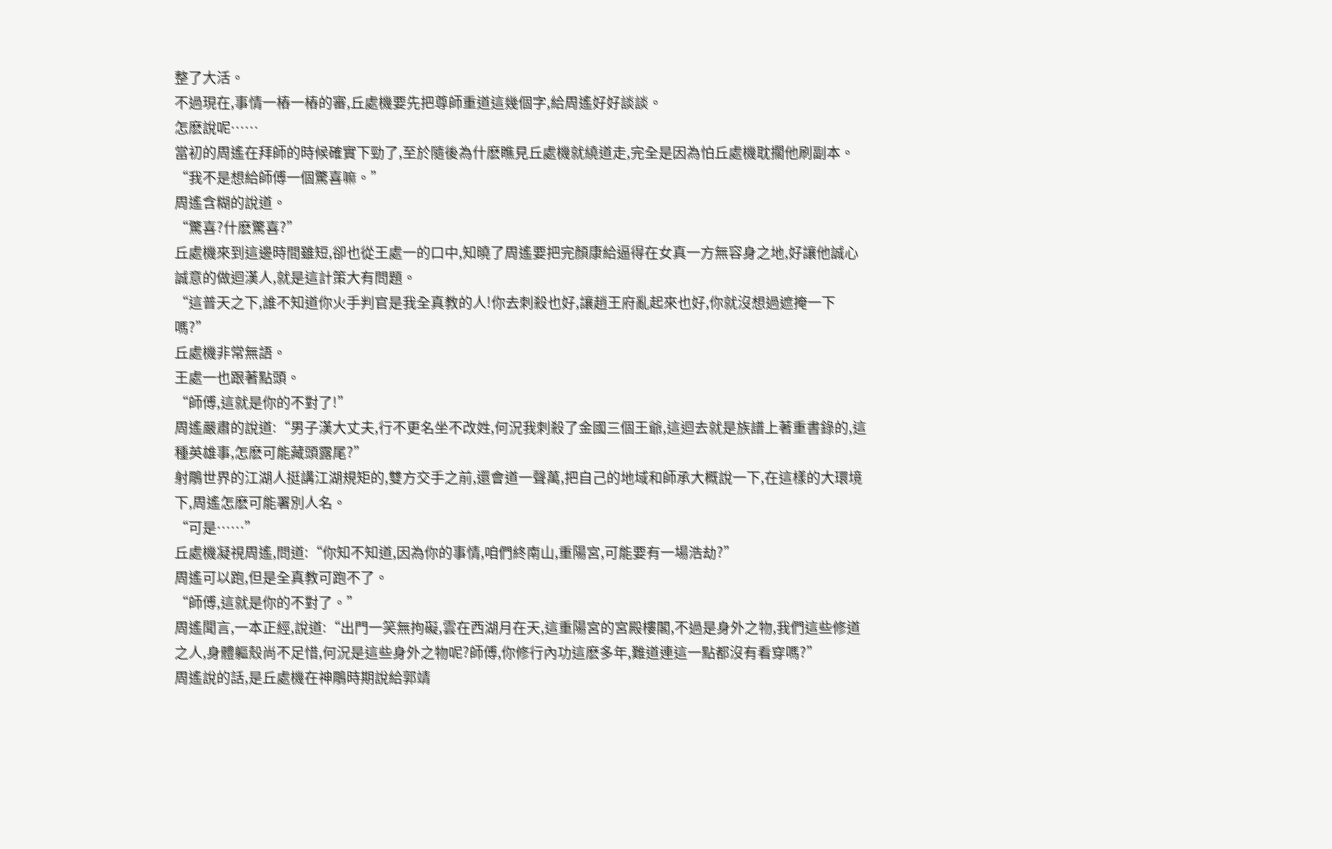整了大活。
不過現在,事情一樁一樁的審,丘處機要先把尊師重道這幾個字,給周遙好好談談。
怎麽說呢……
當初的周遙在拜師的時候確實下勁了,至於隨後為什麽瞧見丘處機就繞道走,完全是因為怕丘處機耽擱他刷副本。
“我不是想給師傅一個驚喜嘛。”
周遙含糊的說道。
“驚喜?什麽驚喜?”
丘處機來到這邊時間雖短,卻也從王處一的口中,知曉了周遙要把完顏康給逼得在女真一方無容身之地,好讓他誠心誠意的做迴漢人,就是這計策大有問題。
“這普天之下,誰不知道你火手判官是我全真教的人!你去刺殺也好,讓趙王府亂起來也好,你就沒想過遮掩一下嗎?”
丘處機非常無語。
王處一也跟著點頭。
“師傅,這就是你的不對了!”
周遙嚴肅的說道:“男子漢大丈夫,行不更名坐不改姓,何況我刺殺了金國三個王爺,這迴去就是族譜上著重書錄的,這種英雄事,怎麽可能藏頭露尾?”
射鵰世界的江湖人挺講江湖規矩的,雙方交手之前,還會道一聲萬,把自己的地域和師承大概說一下,在這樣的大環境下,周遙怎麽可能署別人名。
“可是……”
丘處機凝視周遙,問道:“你知不知道,因為你的事情,咱們終南山,重陽宮,可能要有一場浩劫?”
周遙可以跑,但是全真教可跑不了。
“師傅,這就是你的不對了。”
周遙聞言,一本正經,說道:“出門一笑無拘礙,雲在西湖月在天,這重陽宮的宮殿樓閣,不過是身外之物,我們這些修道之人,身體軀殼尚不足惜,何況是這些身外之物呢?師傅,你修行內功這麽多年,難道連這一點都沒有看穿嗎?”
周遙說的話,是丘處機在神鵰時期說給郭靖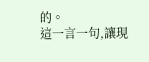的。
這一言一句,讓現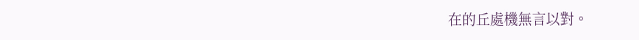在的丘處機無言以對。